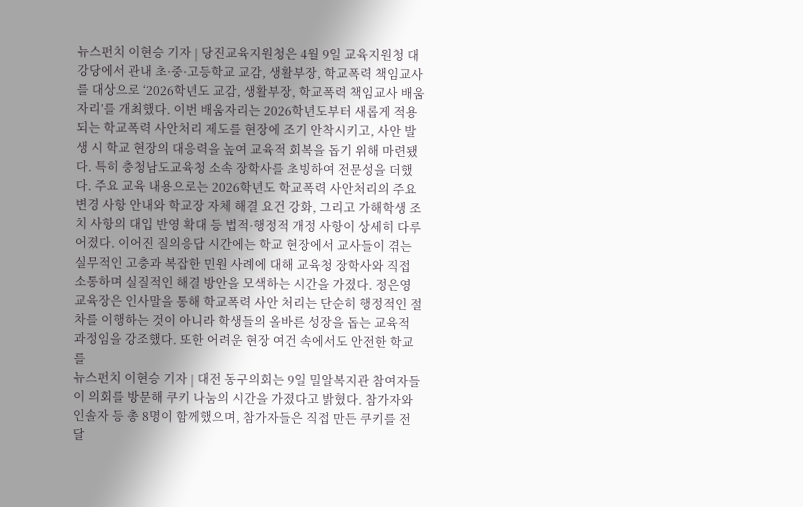뉴스펀치 이현승 기자 | 당진교육지원청은 4월 9일 교육지원청 대강당에서 관내 초·중·고등학교 교감, 생활부장, 학교폭력 책임교사를 대상으로 ‘2026학년도 교감, 생활부장, 학교폭력 책임교사 배움자리’를 개최했다. 이번 배움자리는 2026학년도부터 새롭게 적용되는 학교폭력 사안처리 제도를 현장에 조기 안착시키고, 사안 발생 시 학교 현장의 대응력을 높여 교육적 회복을 돕기 위해 마련됐다. 특히 충청남도교육청 소속 장학사를 초빙하여 전문성을 더했다. 주요 교육 내용으로는 2026학년도 학교폭력 사안처리의 주요 변경 사항 안내와 학교장 자체 해결 요건 강화, 그리고 가해학생 조치 사항의 대입 반영 확대 등 법적·행정적 개정 사항이 상세히 다루어졌다. 이어진 질의응답 시간에는 학교 현장에서 교사들이 겪는 실무적인 고충과 복잡한 민원 사례에 대해 교육청 장학사와 직접 소통하며 실질적인 해결 방안을 모색하는 시간을 가졌다. 정은영 교육장은 인사말을 통해 학교폭력 사안 처리는 단순히 행정적인 절차를 이행하는 것이 아니라 학생들의 올바른 성장을 돕는 교육적 과정임을 강조했다. 또한 어려운 현장 여건 속에서도 안전한 학교를
뉴스펀치 이현승 기자 | 대전 동구의회는 9일 밀알복지관 참여자들이 의회를 방문해 쿠키 나눔의 시간을 가졌다고 밝혔다. 참가자와 인솔자 등 총 8명이 함께했으며, 참가자들은 직접 만든 쿠키를 전달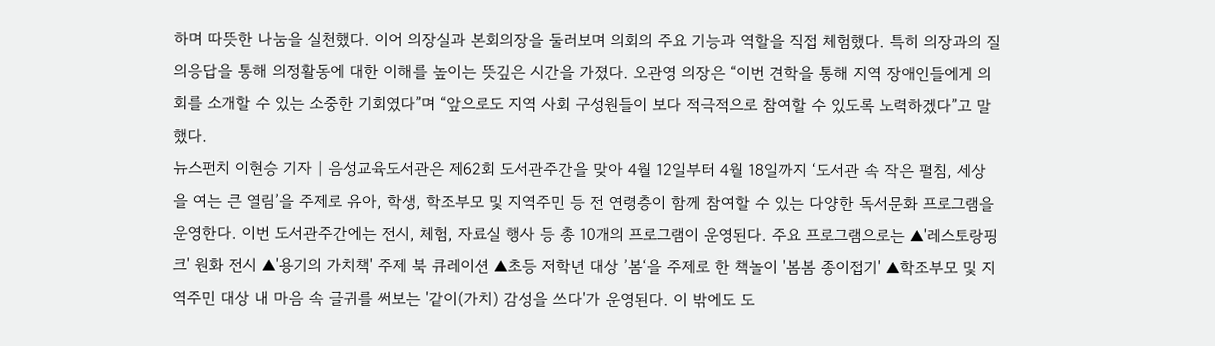하며 따뜻한 나눔을 실천했다. 이어 의장실과 본회의장을 둘러보며 의회의 주요 기능과 역할을 직접 체험했다. 특히 의장과의 질의응답을 통해 의정활동에 대한 이해를 높이는 뜻깊은 시간을 가졌다. 오관영 의장은 “이번 견학을 통해 지역 장애인들에게 의회를 소개할 수 있는 소중한 기회였다”며 “앞으로도 지역 사회 구성원들이 보다 적극적으로 참여할 수 있도록 노력하겠다”고 말했다.
뉴스펀치 이현승 기자 | 음성교육도서관은 제62회 도서관주간을 맞아 4월 12일부터 4월 18일까지 ‘도서관 속 작은 펼침, 세상을 여는 큰 열림’을 주제로 유아, 학생, 학조부모 및 지역주민 등 전 연령층이 함께 참여할 수 있는 다양한 독서문화 프로그램을 운영한다. 이번 도서관주간에는 전시, 체험, 자료실 행사 등 총 10개의 프로그램이 운영된다. 주요 프로그램으로는 ▲'레스토랑핑크' 원화 전시 ▲'용기의 가치책' 주제 북 큐레이션 ▲초등 저학년 대상 ’봄‘을 주제로 한 책놀이 '봄봄 종이접기' ▲학조부모 및 지역주민 대상 내 마음 속 글귀를 써보는 '같이(가치) 감성을 쓰다'가 운영된다. 이 밖에도 도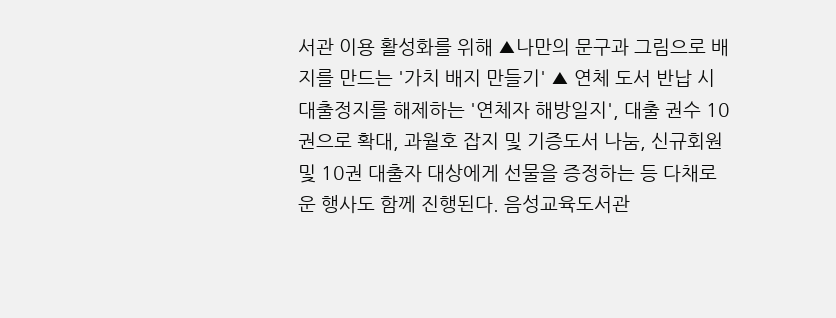서관 이용 활성화를 위해 ▲나만의 문구과 그림으로 배지를 만드는 '가치 배지 만들기' ▲ 연체 도서 반납 시 대출정지를 해제하는 '연체자 해방일지', 대출 권수 10권으로 확대, 과월호 잡지 및 기증도서 나눔, 신규회원 및 10권 대출자 대상에게 선물을 증정하는 등 다채로운 행사도 함께 진행된다. 음성교육도서관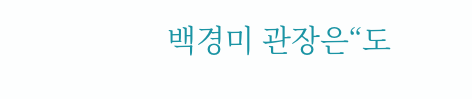백경미 관장은“도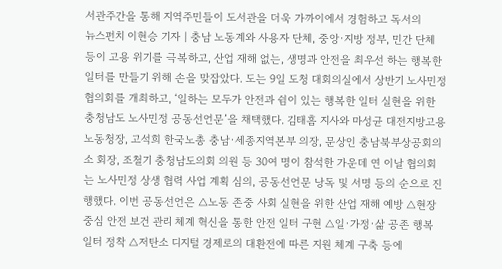서관주간을 통해 지역주민들이 도서관을 더욱 가까이에서 경험하고 독서의
뉴스펀치 이현승 기자 | 충남 노동계와 사용자 단체, 중앙·지방 정부, 민간 단체 등이 고용 위기를 극복하고, 산업 재해 없는, 생명과 안전을 최우선 하는 행복한 일터를 만들기 위해 손을 맞잡았다. 도는 9일 도청 대회의실에서 상반기 노사민정협의회를 개최하고, ‘일하는 모두가 안전과 쉼이 있는 행복한 일터 실현을 위한 충청남도 노사민정 공동선언문’을 채택했다. 김태흠 지사와 마성균 대전지방고용노동청장, 고석희 한국노총 충남·세종지역본부 의장, 문상인 충남북부상공회의소 회장, 조철기 충청남도의회 의원 등 30여 명이 참석한 가운데 연 이날 협의회는 노사민정 상생 협력 사업 계획 심의, 공동선언문 낭독 및 서명 등의 순으로 진행했다. 이번 공동선언은 △노동 존중 사회 실현을 위한 산업 재해 예방 △현장 중심 안전 보건 관리 체계 혁신을 통한 안전 일터 구현 △일·가정·삶 공존 행복 일터 정착 △저탄소 디지털 경제로의 대환전에 따른 지원 체계 구축 등에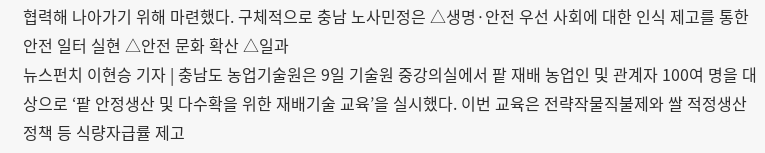협력해 나아가기 위해 마련했다. 구체적으로 충남 노사민정은 △생명·안전 우선 사회에 대한 인식 제고를 통한 안전 일터 실현 △안전 문화 확산 △일과
뉴스펀치 이현승 기자 | 충남도 농업기술원은 9일 기술원 중강의실에서 팥 재배 농업인 및 관계자 100여 명을 대상으로 ‘팥 안정생산 및 다수확을 위한 재배기술 교육’을 실시했다. 이번 교육은 전략작물직불제와 쌀 적정생산 정책 등 식량자급률 제고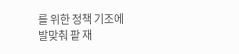를 위한 정책 기조에 발맞춰 팥 재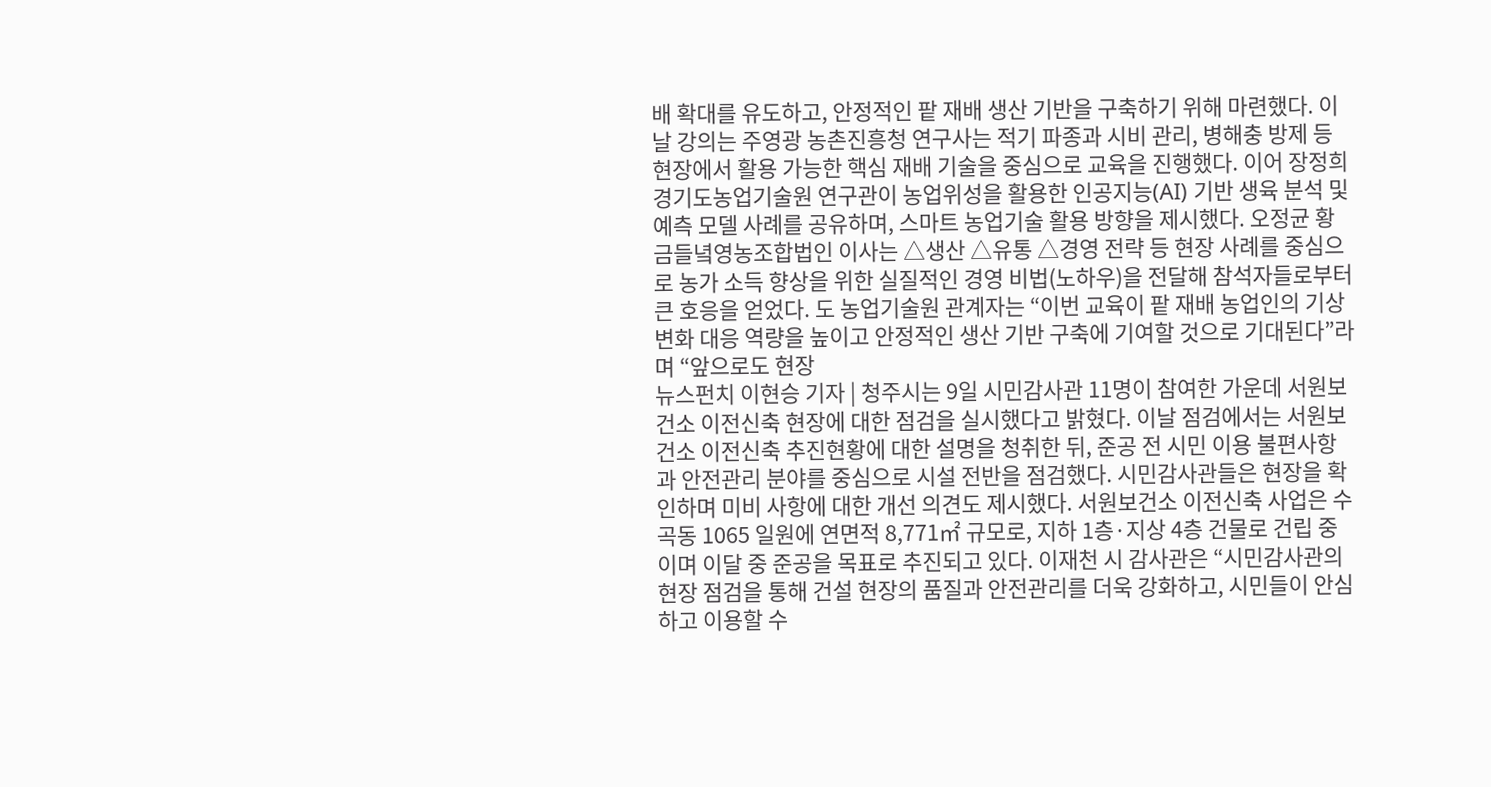배 확대를 유도하고, 안정적인 팥 재배 생산 기반을 구축하기 위해 마련했다. 이날 강의는 주영광 농촌진흥청 연구사는 적기 파종과 시비 관리, 병해충 방제 등 현장에서 활용 가능한 핵심 재배 기술을 중심으로 교육을 진행했다. 이어 장정희 경기도농업기술원 연구관이 농업위성을 활용한 인공지능(AI) 기반 생육 분석 및 예측 모델 사례를 공유하며, 스마트 농업기술 활용 방향을 제시했다. 오정균 황금들녘영농조합법인 이사는 △생산 △유통 △경영 전략 등 현장 사례를 중심으로 농가 소득 향상을 위한 실질적인 경영 비법(노하우)을 전달해 참석자들로부터 큰 호응을 얻었다. 도 농업기술원 관계자는 “이번 교육이 팥 재배 농업인의 기상변화 대응 역량을 높이고 안정적인 생산 기반 구축에 기여할 것으로 기대된다”라며 “앞으로도 현장
뉴스펀치 이현승 기자 | 청주시는 9일 시민감사관 11명이 참여한 가운데 서원보건소 이전신축 현장에 대한 점검을 실시했다고 밝혔다. 이날 점검에서는 서원보건소 이전신축 추진현황에 대한 설명을 청취한 뒤, 준공 전 시민 이용 불편사항과 안전관리 분야를 중심으로 시설 전반을 점검했다. 시민감사관들은 현장을 확인하며 미비 사항에 대한 개선 의견도 제시했다. 서원보건소 이전신축 사업은 수곡동 1065 일원에 연면적 8,771㎡ 규모로, 지하 1층·지상 4층 건물로 건립 중이며 이달 중 준공을 목표로 추진되고 있다. 이재천 시 감사관은 “시민감사관의 현장 점검을 통해 건설 현장의 품질과 안전관리를 더욱 강화하고, 시민들이 안심하고 이용할 수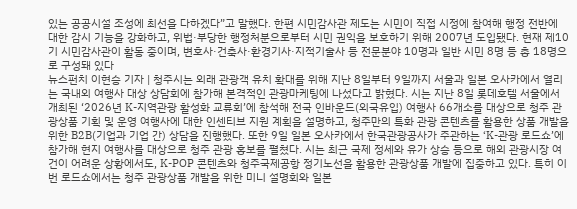있는 공공시설 조성에 최선을 다하겠다”고 말했다. 한편 시민감사관 제도는 시민이 직접 시정에 참여해 행정 전반에 대한 감시 기능을 강화하고, 위법·부당한 행정처분으로부터 시민 권익을 보호하기 위해 2007년 도입됐다. 현재 제10기 시민감사관이 활동 중이며, 변호사·건축사·환경기사·지적기술사 등 전문분야 10명과 일반 시민 8명 등 총 18명으로 구성돼 있다
뉴스펀치 이현승 기자 | 청주시는 외래 관광객 유치 확대를 위해 지난 8일부터 9일까지 서울과 일본 오사카에서 열리는 국내외 여행사 대상 상담회에 참가해 본격적인 관광마케팅에 나섰다고 밝혔다. 시는 지난 8일 롯데호텔 서울에서 개최된 ‘2026년 K-지역관광 활성화 교류회’에 참석해 전국 인바운드(외국유입) 여행사 66개소를 대상으로 청주 관광상품 기획 및 운영 여행사에 대한 인센티브 지원 계획을 설명하고, 청주만의 특화 관광 콘텐츠를 활용한 상품 개발을 위한 B2B(기업과 기업 간) 상담을 진행했다. 또한 9일 일본 오사카에서 한국관광공사가 주관하는 ‘K-관광 로드쇼’에 참가해 현지 여행사를 대상으로 청주 관광 홍보를 펼쳤다. 시는 최근 국제 정세와 유가 상승 등으로 해외 관광시장 여건이 어려운 상황에서도, K-POP 콘텐츠와 청주국제공항 정기노선을 활용한 관광상품 개발에 집중하고 있다. 특히 이번 로드쇼에서는 청주 관광상품 개발을 위한 미니 설명회와 일본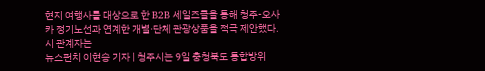현지 여행사를 대상으로 한 B2B 세일즈콜을 통해 청주-오사카 정기노선과 연계한 개별·단체 관광상품을 적극 제안했다. 시 관계자는
뉴스펀치 이현승 기자 | 청주시는 9일 충청북도 통합방위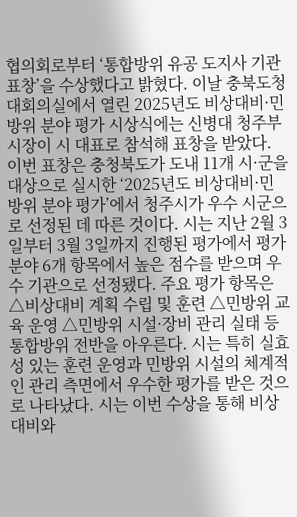협의회로부터 ‘통합방위 유공 도지사 기관표창’을 수상했다고 밝혔다. 이날 충북도청 대회의실에서 열린 2025년도 비상대비·민방위 분야 평가 시상식에는 신병대 청주부시장이 시 대표로 참석해 표창을 받았다. 이번 표창은 충청북도가 도내 11개 시·군을 대상으로 실시한 ‘2025년도 비상대비·민방위 분야 평가’에서 청주시가 우수 시군으로 선정된 데 따른 것이다. 시는 지난 2월 3일부터 3월 3일까지 진행된 평가에서 평가 분야 6개 항목에서 높은 점수를 받으며 우수 기관으로 선정됐다. 주요 평가 항목은 △비상대비 계획 수립 및 훈련 △민방위 교육 운영 △민방위 시설·장비 관리 실태 등 통합방위 전반을 아우른다. 시는 특히 실효성 있는 훈련 운영과 민방위 시설의 체계적인 관리 측면에서 우수한 평가를 받은 것으로 나타났다. 시는 이번 수상을 통해 비상대비와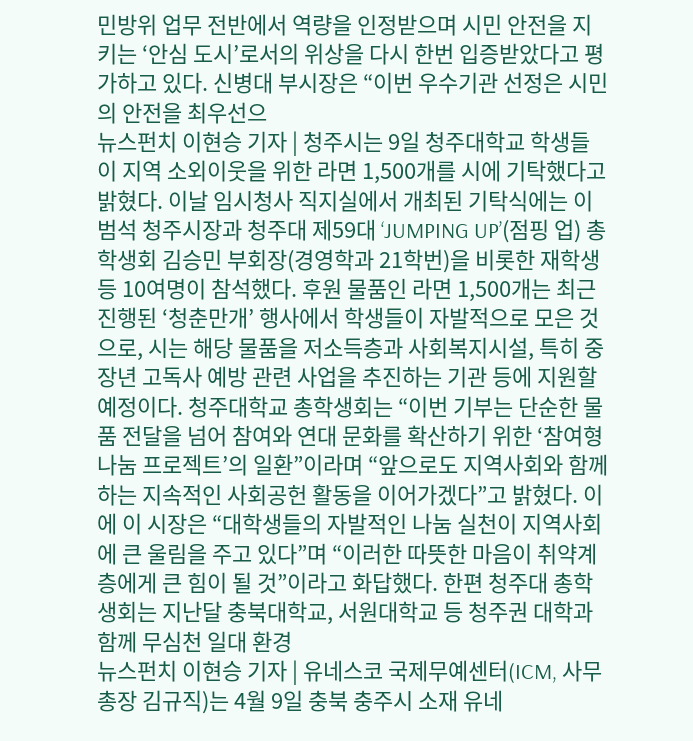민방위 업무 전반에서 역량을 인정받으며 시민 안전을 지키는 ‘안심 도시’로서의 위상을 다시 한번 입증받았다고 평가하고 있다. 신병대 부시장은 “이번 우수기관 선정은 시민의 안전을 최우선으
뉴스펀치 이현승 기자 | 청주시는 9일 청주대학교 학생들이 지역 소외이웃을 위한 라면 1,500개를 시에 기탁했다고 밝혔다. 이날 임시청사 직지실에서 개최된 기탁식에는 이범석 청주시장과 청주대 제59대 ‘JUMPING UP’(점핑 업) 총학생회 김승민 부회장(경영학과 21학번)을 비롯한 재학생 등 10여명이 참석했다. 후원 물품인 라면 1,500개는 최근 진행된 ‘청춘만개’ 행사에서 학생들이 자발적으로 모은 것으로, 시는 해당 물품을 저소득층과 사회복지시설, 특히 중장년 고독사 예방 관련 사업을 추진하는 기관 등에 지원할 예정이다. 청주대학교 총학생회는 “이번 기부는 단순한 물품 전달을 넘어 참여와 연대 문화를 확산하기 위한 ‘참여형 나눔 프로젝트’의 일환”이라며 “앞으로도 지역사회와 함께하는 지속적인 사회공헌 활동을 이어가겠다”고 밝혔다. 이에 이 시장은 “대학생들의 자발적인 나눔 실천이 지역사회에 큰 울림을 주고 있다”며 “이러한 따뜻한 마음이 취약계층에게 큰 힘이 될 것”이라고 화답했다. 한편 청주대 총학생회는 지난달 충북대학교, 서원대학교 등 청주권 대학과 함께 무심천 일대 환경
뉴스펀치 이현승 기자 | 유네스코 국제무예센터(ICM, 사무총장 김규직)는 4월 9일 충북 충주시 소재 유네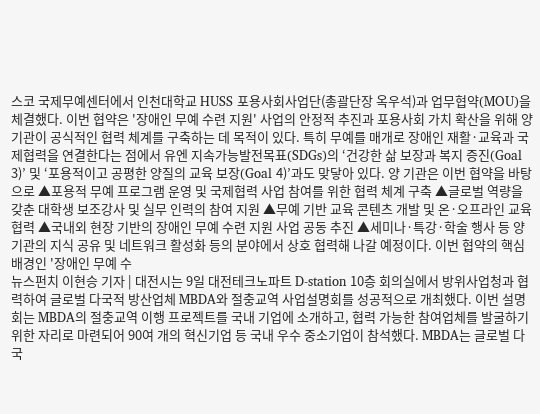스코 국제무예센터에서 인천대학교 HUSS 포용사회사업단(총괄단장 옥우석)과 업무협약(MOU)을 체결했다. 이번 협약은 '장애인 무예 수련 지원' 사업의 안정적 추진과 포용사회 가치 확산을 위해 양 기관이 공식적인 협력 체계를 구축하는 데 목적이 있다. 특히 무예를 매개로 장애인 재활·교육과 국제협력을 연결한다는 점에서 유엔 지속가능발전목표(SDGs)의 ‘건강한 삶 보장과 복지 증진(Goal 3)’ 및 ‘포용적이고 공평한 양질의 교육 보장(Goal 4)’과도 맞닿아 있다. 양 기관은 이번 협약을 바탕으로 ▲포용적 무예 프로그램 운영 및 국제협력 사업 참여를 위한 협력 체계 구축 ▲글로벌 역량을 갖춘 대학생 보조강사 및 실무 인력의 참여 지원 ▲무예 기반 교육 콘텐츠 개발 및 온·오프라인 교육협력 ▲국내외 현장 기반의 장애인 무예 수련 지원 사업 공동 추진 ▲세미나·특강·학술 행사 등 양 기관의 지식 공유 및 네트워크 활성화 등의 분야에서 상호 협력해 나갈 예정이다. 이번 협약의 핵심 배경인 '장애인 무예 수
뉴스펀치 이현승 기자 | 대전시는 9일 대전테크노파트 D-station 10층 회의실에서 방위사업청과 협력하여 글로벌 다국적 방산업체 MBDA와 절충교역 사업설명회를 성공적으로 개최했다. 이번 설명회는 MBDA의 절충교역 이행 프로젝트를 국내 기업에 소개하고, 협력 가능한 참여업체를 발굴하기 위한 자리로 마련되어 90여 개의 혁신기업 등 국내 우수 중소기업이 참석했다. MBDA는 글로벌 다국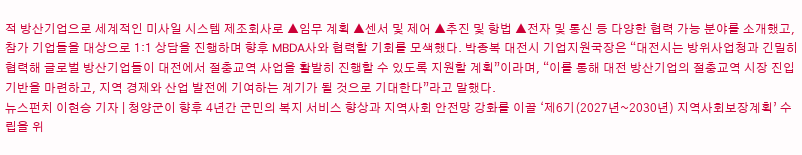적 방산기업으로 세계적인 미사일 시스템 제조회사로 ▲임무 계획 ▲센서 및 제어 ▲추진 및 항법 ▲전자 및 통신 등 다양한 협력 가능 분야를 소개했고, 참가 기업들을 대상으로 1:1 상담을 진행하며 향후 MBDA사와 협력할 기회를 모색했다. 박종복 대전시 기업지원국장은 “대전시는 방위사업청과 긴밀히 협력해 글로벌 방산기업들이 대전에서 절충교역 사업을 활발히 진행할 수 있도록 지원할 계획”이라며, “이를 통해 대전 방산기업의 절충교역 시장 진입 기반을 마련하고, 지역 경제와 산업 발전에 기여하는 계기가 될 것으로 기대한다”라고 말했다.
뉴스펀치 이현승 기자 | 청양군이 향후 4년간 군민의 복지 서비스 향상과 지역사회 안전망 강화를 이끌 ‘제6기(2027년~2030년) 지역사회보장계획’ 수립을 위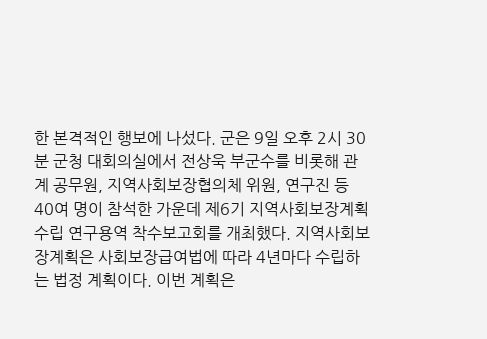한 본격적인 행보에 나섰다. 군은 9일 오후 2시 30분 군청 대회의실에서 전상욱 부군수를 비롯해 관계 공무원, 지역사회보장협의체 위원, 연구진 등 40여 명이 참석한 가운데 제6기 지역사회보장계획 수립 연구용역 착수보고회를 개최했다. 지역사회보장계획은 사회보장급여법에 따라 4년마다 수립하는 법정 계획이다. 이번 계획은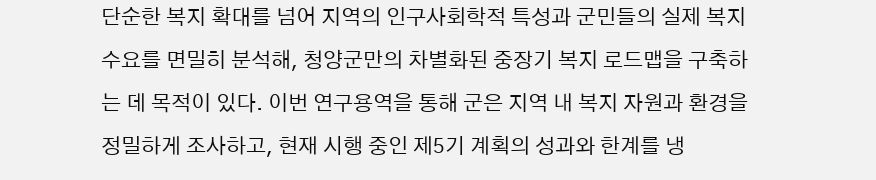단순한 복지 확대를 넘어 지역의 인구사회학적 특성과 군민들의 실제 복지 수요를 면밀히 분석해, 청양군만의 차별화된 중장기 복지 로드맵을 구축하는 데 목적이 있다. 이번 연구용역을 통해 군은 지역 내 복지 자원과 환경을 정밀하게 조사하고, 현재 시행 중인 제5기 계획의 성과와 한계를 냉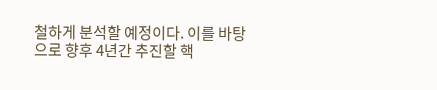철하게 분석할 예정이다. 이를 바탕으로 향후 4년간 추진할 핵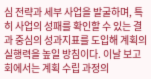심 전략과 세부 사업을 발굴하며, 특히 사업의 성패를 확인할 수 있는 결과 중심의 성과지표를 도입해 계획의 실행력을 높일 방침이다. 이날 보고회에서는 계획 수립 과정의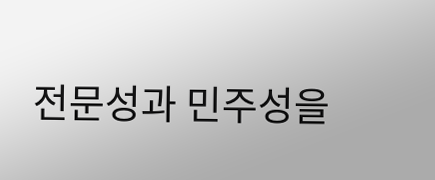전문성과 민주성을